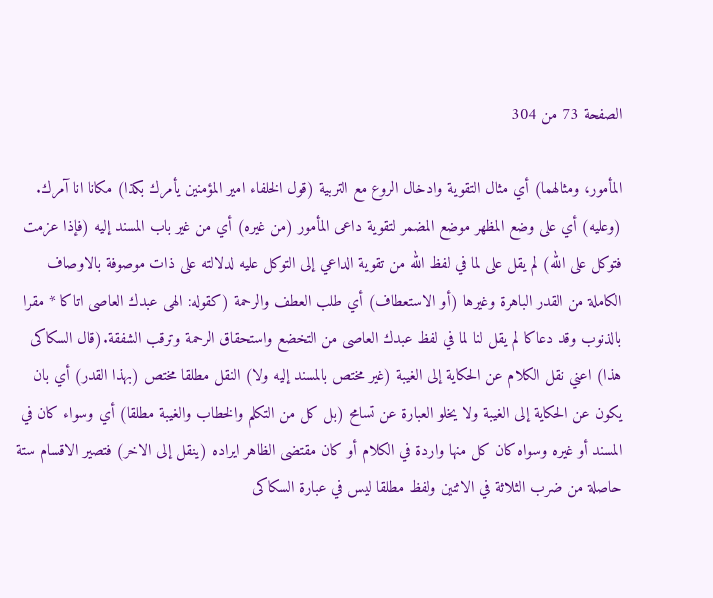الصفحة 73 من 304

المأمور، ومثالهما) أي مثال التقوية وادخال الروع مع التربية (قول الخلفاء امير المؤمنين يأمرك بكذا) مكانا انا آمرك. (وعليه) أي على وضع المظهر موضع المضمر لتقوية داعى المأمور (من غيره) أي من غير باب المسند إليه (فإذا عزمت فتوكل على الله) لم يقل على لما في لفظ الله من تقوية الداعي إلى التوكل عليه لدلالته على ذات موصوفة بالاوصاف الكاملة من القدر الباهرة وغيرها (أو الاستعطاف) أي طلب العطف والرحمة (كقوله: الهى عبدك العاصى اتاكا * مقرا بالذنوب وقد دعاكا لم يقل لنا لما في لفظ عبدك العاصى من التخضع واستحقاق الرحمة وترقب الشفقة.(قال السكاكى هذا) اعني نقل الكلام عن الحكاية إلى الغيبة (غير مختص بالمسند إليه ولا) النقل مطلقا مختص (بهذا القدر) أي بان يكون عن الحكاية إلى الغيبة ولا يخلو العبارة عن تسامح (بل كل من التكلم والخطاب والغيبة مطلقا) أي وسواء كان في المسند أو غيره وسواه كان كل منها واردة في الكلام أو كان مقتضى الظاهر ايراده (ينقل إلى الاخر) فتصير الاقسام ستة حاصلة من ضرب الثلاثة في الاثنين ولفظ مطلقا ليس في عبارة السكاكى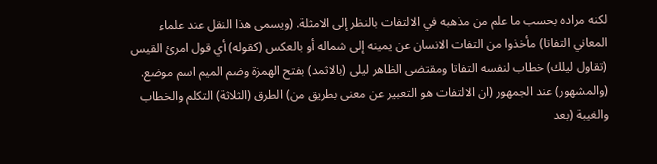لكنه مراده بحسب ما علم من مذهبه في الالتفات بالنظر إلى الامثلة. (ويسمى هذا النقل عند علماء المعاني التفاتا) مأخذوا من التفات الانسان عن يمينه إلى شماله أو بالعكس (كقوله) أي قول امرئ القيس (تقاول ليلك) خطاب لنفسه التفاتا ومقتضى الظاهر ليلى (بالاثمد) بفتح الهمزة وضم الميم اسم موضع. (والمشهور) عند الجمهور (ان الالتفات هو التعبير عن معنى بطريق من) الطرق (الثلاثة) التكلم والخطاب والغيبة (بعد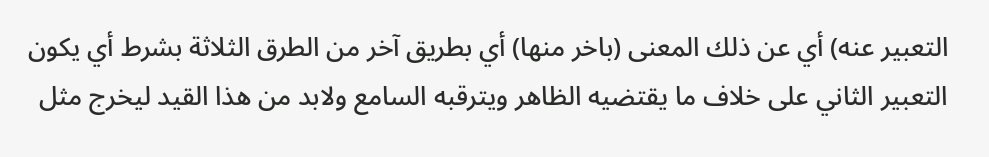التعبير عنه) أي عن ذلك المعنى (باخر منها) أي بطريق آخر من الطرق الثلاثة بشرط أي يكون التعبير الثاني على خلاف ما يقتضيه الظاهر ويترقبه السامع ولابد من هذا القيد ليخرج مثل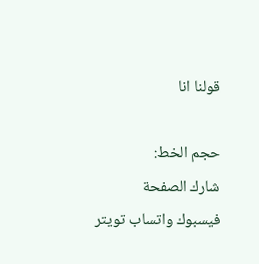قولنا انا

حجم الخط:
شارك الصفحة
فيسبوك واتساب تويتر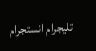تليجرام انستجرام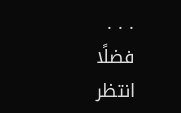. . .
فضلًا انتظر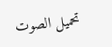تحميل الصوت